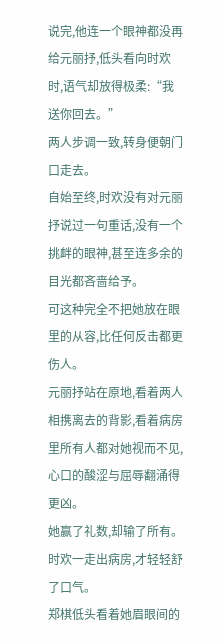说完,他连一个眼神都没再给元丽抒,低头看向时欢时,语气却放得极柔:“我送你回去。”
两人步调一致,转身便朝门口走去。
自始至终,时欢没有对元丽抒说过一句重话,没有一个挑衅的眼神,甚至连多余的目光都吝啬给予。
可这种完全不把她放在眼里的从容,比任何反击都更伤人。
元丽抒站在原地,看着两人相携离去的背影,看着病房里所有人都对她视而不见,心口的酸涩与屈辱翻涌得更凶。
她赢了礼数,却输了所有。
时欢一走出病房,才轻轻舒了口气。
郑棋低头看着她眉眼间的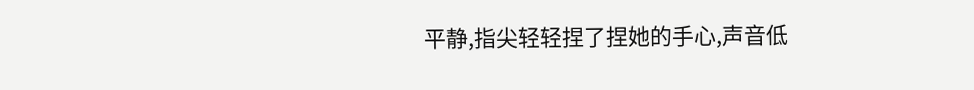平静,指尖轻轻捏了捏她的手心,声音低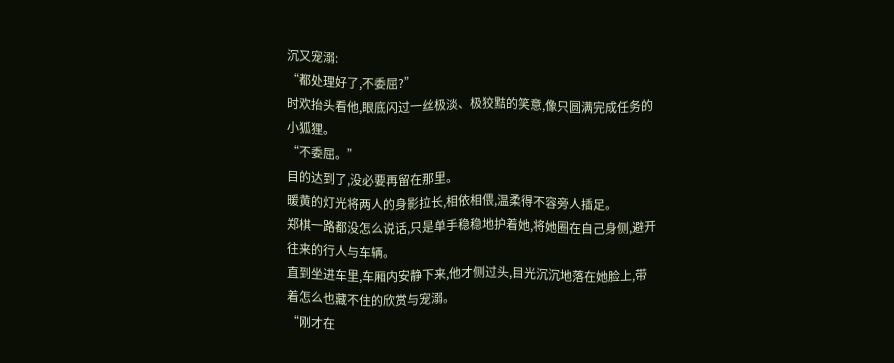沉又宠溺:
“都处理好了,不委屈?”
时欢抬头看他,眼底闪过一丝极淡、极狡黠的笑意,像只圆满完成任务的小狐狸。
“不委屈。”
目的达到了,没必要再留在那里。
暖黄的灯光将两人的身影拉长,相依相偎,温柔得不容旁人插足。
郑棋一路都没怎么说话,只是单手稳稳地护着她,将她圈在自己身侧,避开往来的行人与车辆。
直到坐进车里,车厢内安静下来,他才侧过头,目光沉沉地落在她脸上,带着怎么也藏不住的欣赏与宠溺。
“刚才在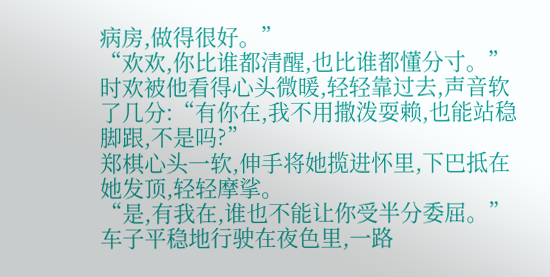病房,做得很好。”
“欢欢,你比谁都清醒,也比谁都懂分寸。”
时欢被他看得心头微暖,轻轻靠过去,声音软了几分:“有你在,我不用撒泼耍赖,也能站稳脚跟,不是吗?”
郑棋心头一软,伸手将她揽进怀里,下巴抵在她发顶,轻轻摩挲。
“是,有我在,谁也不能让你受半分委屈。”
车子平稳地行驶在夜色里,一路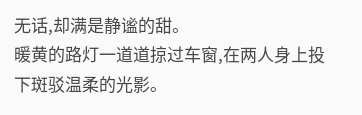无话,却满是静谧的甜。
暖黄的路灯一道道掠过车窗,在两人身上投下斑驳温柔的光影。